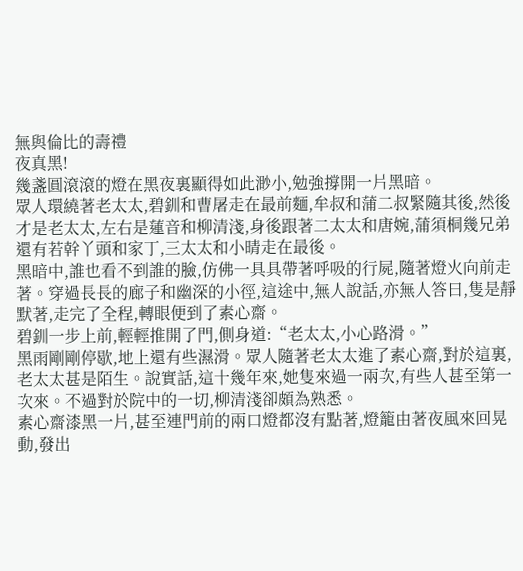無與倫比的壽禮
夜真黑!
幾盞圓滾滾的燈在黑夜裏顯得如此渺小,勉強撐開一片黑暗。
眾人環繞著老太太,碧釧和曹屠走在最前麵,牟叔和蒲二叔緊隨其後,然後才是老太太,左右是蓮音和柳清淺,身後跟著二太太和唐婉,蒲須桐幾兄弟還有若幹丫頭和家丁,三太太和小晴走在最後。
黑暗中,誰也看不到誰的臉,仿佛一具具帶著呼吸的行屍,隨著燈火向前走著。穿過長長的廊子和幽深的小徑,這途中,無人說話,亦無人答曰,隻是靜默著,走完了全程,轉眼便到了素心齋。
碧釧一步上前,輕輕推開了門,側身道:“老太太,小心路滑。”
黑雨剛剛停歇,地上還有些濕滑。眾人隨著老太太進了素心齋,對於這裏,老太太甚是陌生。說實話,這十幾年來,她隻來過一兩次,有些人甚至第一次來。不過對於院中的一切,柳清淺卻頗為熟悉。
素心齋漆黑一片,甚至連門前的兩口燈都沒有點著,燈籠由著夜風來回晃動,發出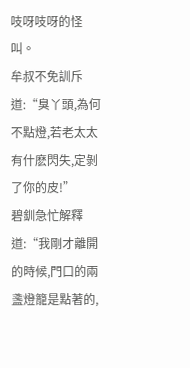吱呀吱呀的怪叫。
牟叔不免訓斥道:“臭丫頭,為何不點燈,若老太太有什麽閃失,定剝了你的皮!”
碧釧急忙解釋道:“我剛才離開的時候,門口的兩盞燈籠是點著的,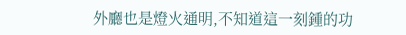外廳也是燈火通明,不知道這一刻鍾的功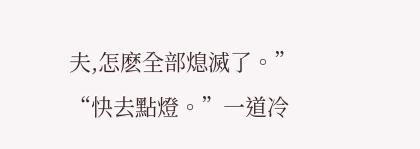夫,怎麽全部熄滅了。”
“快去點燈。”一道冷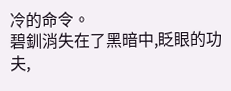冷的命令。
碧釧消失在了黑暗中,眨眼的功夫,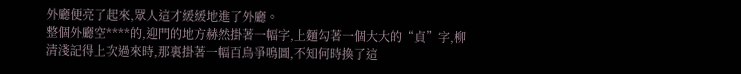外廳便亮了起來,眾人這才緩緩地進了外廳。
整個外廳空****的,迎門的地方赫然掛著一幅字,上麵勾著一個大大的“貞”字,柳清淺記得上次過來時,那裏掛著一幅百鳥爭鳴圖,不知何時換了這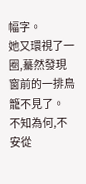幅字。
她又環視了一圈,驀然發現窗前的一排鳥籠不見了。
不知為何,不安從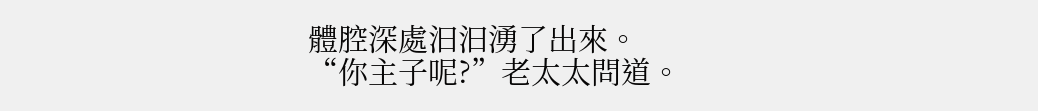體腔深處汩汩湧了出來。
“你主子呢?”老太太問道。